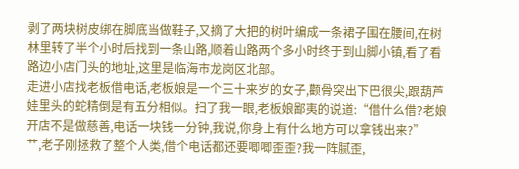剥了两块树皮绑在脚底当做鞋子,又摘了大把的树叶编成一条裙子围在腰间,在树林里转了半个小时后找到一条山路,顺着山路两个多小时终于到山脚小镇,看了看路边小店门头的地址,这里是临海市龙岗区北部。
走进小店找老板借电话,老板娘是一个三十来岁的女子,颧骨突出下巴很尖,跟葫芦娃里头的蛇精倒是有五分相似。扫了我一眼,老板娘鄙夷的说道:“借什么借?老娘开店不是做慈善,电话一块钱一分钟,我说,你身上有什么地方可以拿钱出来?”
艹,老子刚拯救了整个人类,借个电话都还要唧唧歪歪?我一阵腻歪,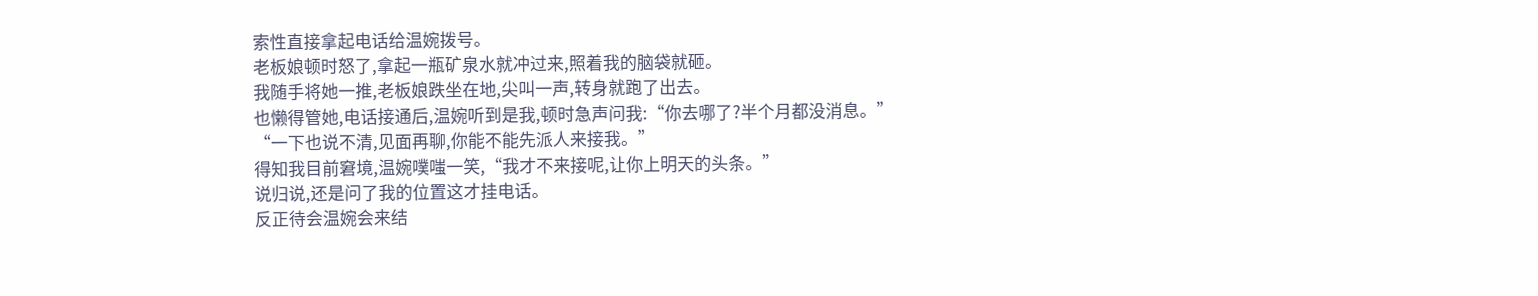索性直接拿起电话给温婉拨号。
老板娘顿时怒了,拿起一瓶矿泉水就冲过来,照着我的脑袋就砸。
我随手将她一推,老板娘跌坐在地,尖叫一声,转身就跑了出去。
也懒得管她,电话接通后,温婉听到是我,顿时急声问我:“你去哪了?半个月都没消息。”
“一下也说不清,见面再聊,你能不能先派人来接我。”
得知我目前窘境,温婉噗嗤一笑,“我才不来接呢,让你上明天的头条。”
说归说,还是问了我的位置这才挂电话。
反正待会温婉会来结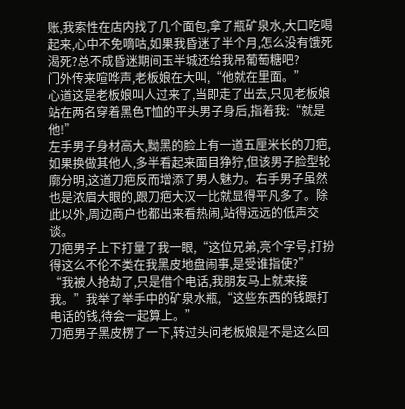账,我索性在店内找了几个面包,拿了瓶矿泉水,大口吃喝起来,心中不免嘀咕,如果我昏迷了半个月,怎么没有饿死渴死?总不成昏迷期间玉半城还给我吊葡萄糖吧?
门外传来喧哗声,老板娘在大叫,“他就在里面。”
心道这是老板娘叫人过来了,当即走了出去,只见老板娘站在两名穿着黑色T恤的平头男子身后,指着我:“就是他!”
左手男子身材高大,黝黑的脸上有一道五厘米长的刀疤,如果换做其他人,多半看起来面目狰狞,但该男子脸型轮廓分明,这道刀疤反而增添了男人魅力。右手男子虽然也是浓眉大眼的,跟刀疤大汉一比就显得平凡多了。除此以外,周边商户也都出来看热闹,站得远远的低声交谈。
刀疤男子上下打量了我一眼,“这位兄弟,亮个字号,打扮得这么不伦不类在我黑皮地盘闹事,是受谁指使?”
“我被人抢劫了,只是借个电话,我朋友马上就来接我。”我举了举手中的矿泉水瓶,“这些东西的钱跟打电话的钱,待会一起算上。”
刀疤男子黑皮楞了一下,转过头问老板娘是不是这么回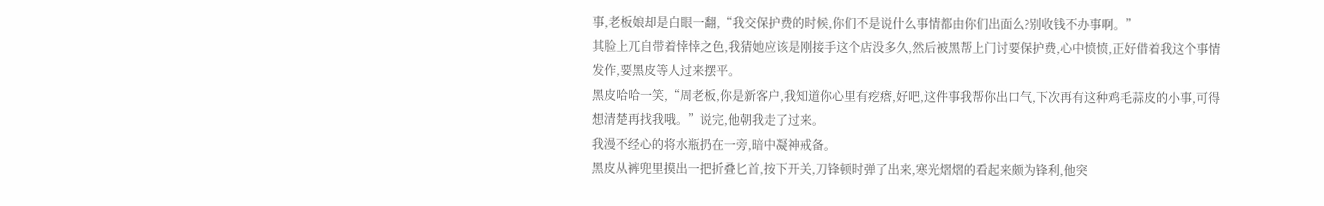事,老板娘却是白眼一翻,“我交保护费的时候,你们不是说什么事情都由你们出面么?别收钱不办事啊。”
其脸上兀自带着悻悻之色,我猜她应该是刚接手这个店没多久,然后被黑帮上门讨要保护费,心中愤愤,正好借着我这个事情发作,要黑皮等人过来摆平。
黑皮哈哈一笑,“周老板,你是新客户,我知道你心里有疙瘩,好吧,这件事我帮你出口气,下次再有这种鸡毛蒜皮的小事,可得想清楚再找我哦。”说完,他朝我走了过来。
我漫不经心的将水瓶扔在一旁,暗中凝神戒备。
黑皮从裤兜里摸出一把折叠匕首,按下开关,刀锋顿时弹了出来,寒光熠熠的看起来颇为锋利,他突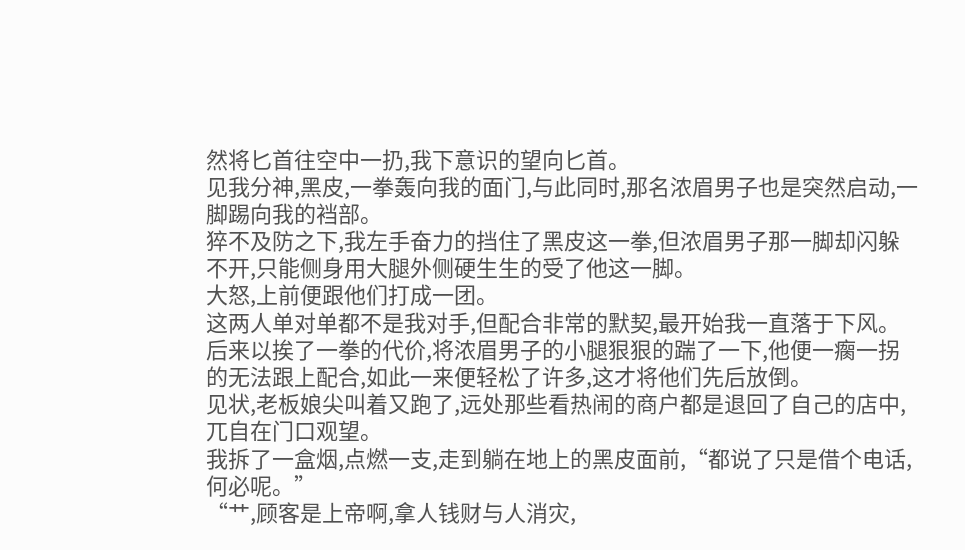然将匕首往空中一扔,我下意识的望向匕首。
见我分神,黑皮,一拳轰向我的面门,与此同时,那名浓眉男子也是突然启动,一脚踢向我的裆部。
猝不及防之下,我左手奋力的挡住了黑皮这一拳,但浓眉男子那一脚却闪躲不开,只能侧身用大腿外侧硬生生的受了他这一脚。
大怒,上前便跟他们打成一团。
这两人单对单都不是我对手,但配合非常的默契,最开始我一直落于下风。后来以挨了一拳的代价,将浓眉男子的小腿狠狠的踹了一下,他便一瘸一拐的无法跟上配合,如此一来便轻松了许多,这才将他们先后放倒。
见状,老板娘尖叫着又跑了,远处那些看热闹的商户都是退回了自己的店中,兀自在门口观望。
我拆了一盒烟,点燃一支,走到躺在地上的黑皮面前,“都说了只是借个电话,何必呢。”
“艹,顾客是上帝啊,拿人钱财与人消灾,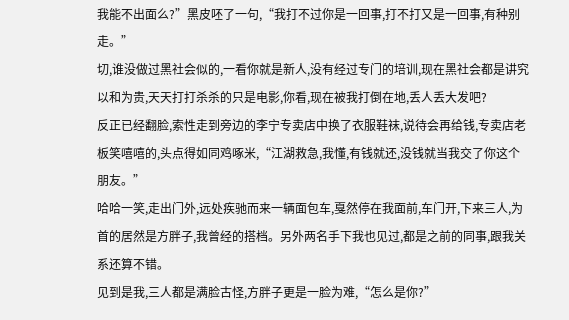我能不出面么?”黑皮呸了一句,“我打不过你是一回事,打不打又是一回事,有种别走。”
切,谁没做过黑社会似的,一看你就是新人,没有经过专门的培训,现在黑社会都是讲究以和为贵,天天打打杀杀的只是电影,你看,现在被我打倒在地,丢人丢大发吧?
反正已经翻脸,索性走到旁边的李宁专卖店中换了衣服鞋袜,说待会再给钱,专卖店老板笑嘻嘻的,头点得如同鸡啄米,“江湖救急,我懂,有钱就还,没钱就当我交了你这个朋友。”
哈哈一笑,走出门外,远处疾驰而来一辆面包车,戛然停在我面前,车门开,下来三人,为首的居然是方胖子,我曾经的搭档。另外两名手下我也见过,都是之前的同事,跟我关系还算不错。
见到是我,三人都是满脸古怪,方胖子更是一脸为难,“怎么是你?”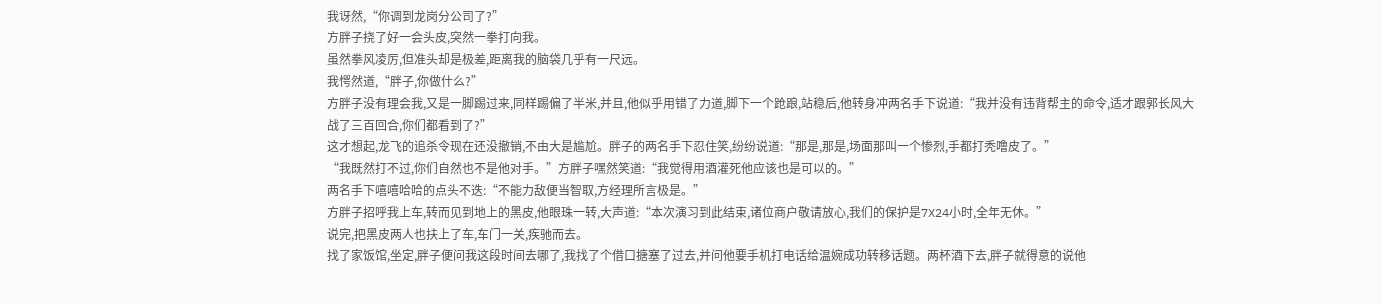我讶然,“你调到龙岗分公司了?”
方胖子挠了好一会头皮,突然一拳打向我。
虽然拳风凌厉,但准头却是极差,距离我的脑袋几乎有一尺远。
我愕然道,“胖子,你做什么?”
方胖子没有理会我,又是一脚踢过来,同样踢偏了半米,并且,他似乎用错了力道,脚下一个跄踉,站稳后,他转身冲两名手下说道:“我并没有违背帮主的命令,适才跟郭长风大战了三百回合,你们都看到了?”
这才想起,龙飞的追杀令现在还没撤销,不由大是尴尬。胖子的两名手下忍住笑,纷纷说道:“那是,那是,场面那叫一个惨烈,手都打秃噜皮了。”
“我既然打不过,你们自然也不是他对手。”方胖子嘿然笑道:“我觉得用酒灌死他应该也是可以的。”
两名手下嘻嘻哈哈的点头不迭:“不能力敌便当智取,方经理所言极是。”
方胖子招呼我上车,转而见到地上的黑皮,他眼珠一转,大声道:“本次演习到此结束,诸位商户敬请放心,我们的保护是7X24小时,全年无休。”
说完,把黑皮两人也扶上了车,车门一关,疾驰而去。
找了家饭馆,坐定,胖子便问我这段时间去哪了,我找了个借口搪塞了过去,并问他要手机打电话给温婉成功转移话题。两杯酒下去,胖子就得意的说他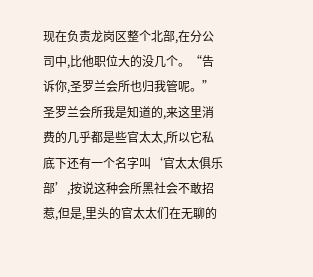现在负责龙岗区整个北部,在分公司中,比他职位大的没几个。“告诉你,圣罗兰会所也归我管呢。”
圣罗兰会所我是知道的,来这里消费的几乎都是些官太太,所以它私底下还有一个名字叫‘官太太俱乐部’,按说这种会所黑社会不敢招惹,但是,里头的官太太们在无聊的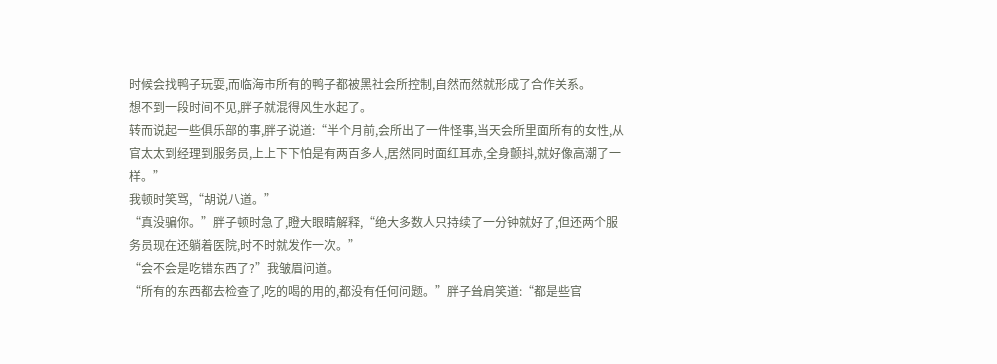时候会找鸭子玩耍,而临海市所有的鸭子都被黑社会所控制,自然而然就形成了合作关系。
想不到一段时间不见,胖子就混得风生水起了。
转而说起一些俱乐部的事,胖子说道:“半个月前,会所出了一件怪事,当天会所里面所有的女性,从官太太到经理到服务员,上上下下怕是有两百多人,居然同时面红耳赤,全身颤抖,就好像高潮了一样。”
我顿时笑骂,“胡说八道。”
“真没骗你。”胖子顿时急了,瞪大眼睛解释,“绝大多数人只持续了一分钟就好了,但还两个服务员现在还躺着医院,时不时就发作一次。”
“会不会是吃错东西了?”我皱眉问道。
“所有的东西都去检查了,吃的喝的用的,都没有任何问题。”胖子耸肩笑道:“都是些官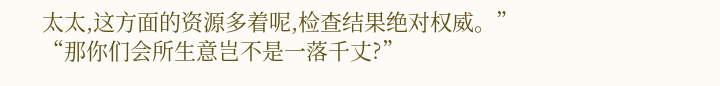太太,这方面的资源多着呢,检查结果绝对权威。”
“那你们会所生意岂不是一落千丈?”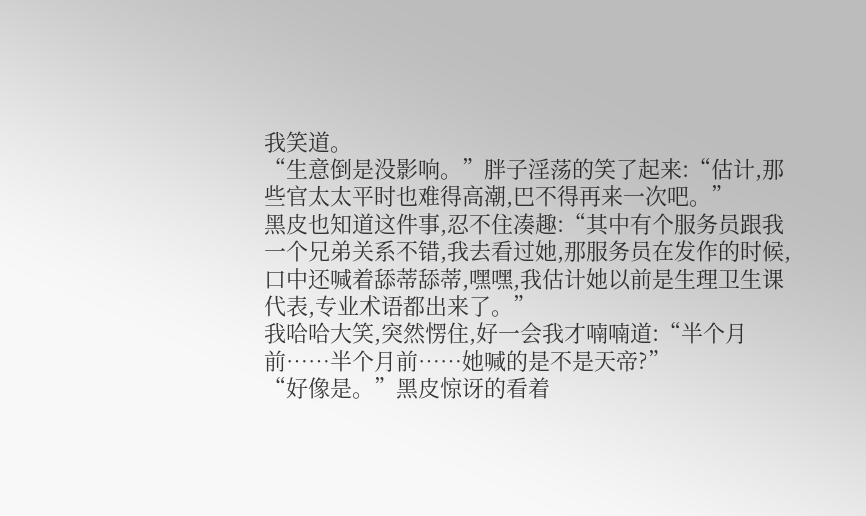我笑道。
“生意倒是没影响。”胖子淫荡的笑了起来:“估计,那些官太太平时也难得高潮,巴不得再来一次吧。”
黑皮也知道这件事,忍不住凑趣:“其中有个服务员跟我一个兄弟关系不错,我去看过她,那服务员在发作的时候,口中还喊着舔蒂舔蒂,嘿嘿,我估计她以前是生理卫生课代表,专业术语都出来了。”
我哈哈大笑,突然愣住,好一会我才喃喃道:“半个月前……半个月前……她喊的是不是天帝?”
“好像是。”黑皮惊讶的看着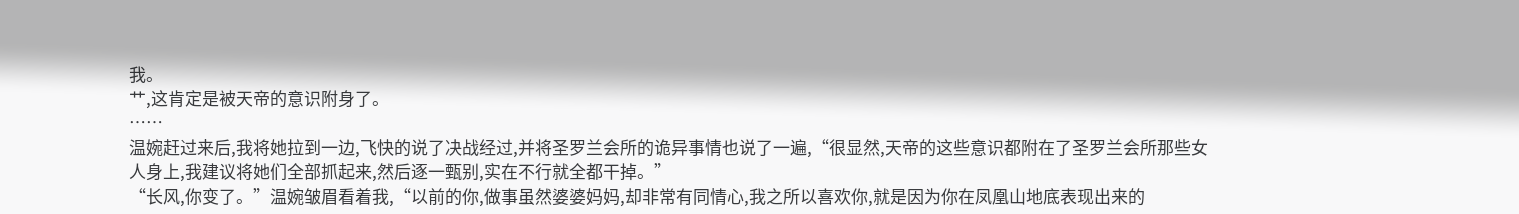我。
艹,这肯定是被天帝的意识附身了。
……
温婉赶过来后,我将她拉到一边,飞快的说了决战经过,并将圣罗兰会所的诡异事情也说了一遍,“很显然,天帝的这些意识都附在了圣罗兰会所那些女人身上,我建议将她们全部抓起来,然后逐一甄别,实在不行就全都干掉。”
“长风,你变了。”温婉皱眉看着我,“以前的你,做事虽然婆婆妈妈,却非常有同情心,我之所以喜欢你,就是因为你在凤凰山地底表现出来的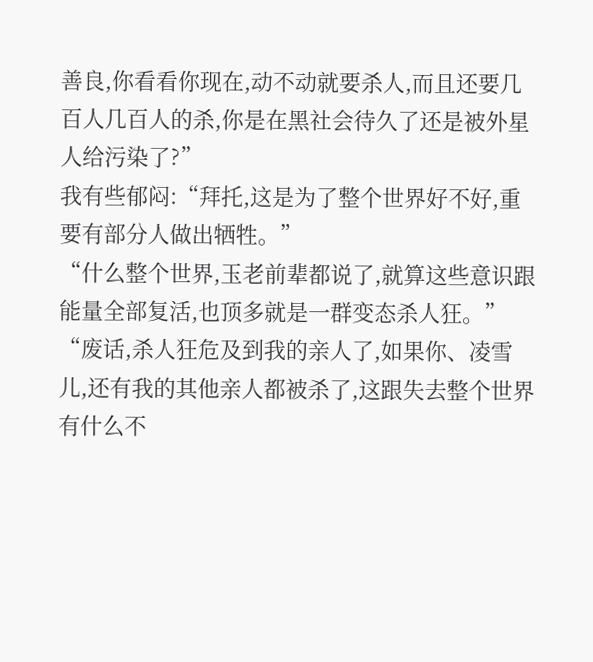善良,你看看你现在,动不动就要杀人,而且还要几百人几百人的杀,你是在黑社会待久了还是被外星人给污染了?”
我有些郁闷:“拜托,这是为了整个世界好不好,重要有部分人做出牺牲。”
“什么整个世界,玉老前辈都说了,就算这些意识跟能量全部复活,也顶多就是一群变态杀人狂。”
“废话,杀人狂危及到我的亲人了,如果你、凌雪儿,还有我的其他亲人都被杀了,这跟失去整个世界有什么不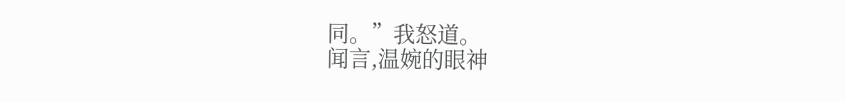同。”我怒道。
闻言,温婉的眼神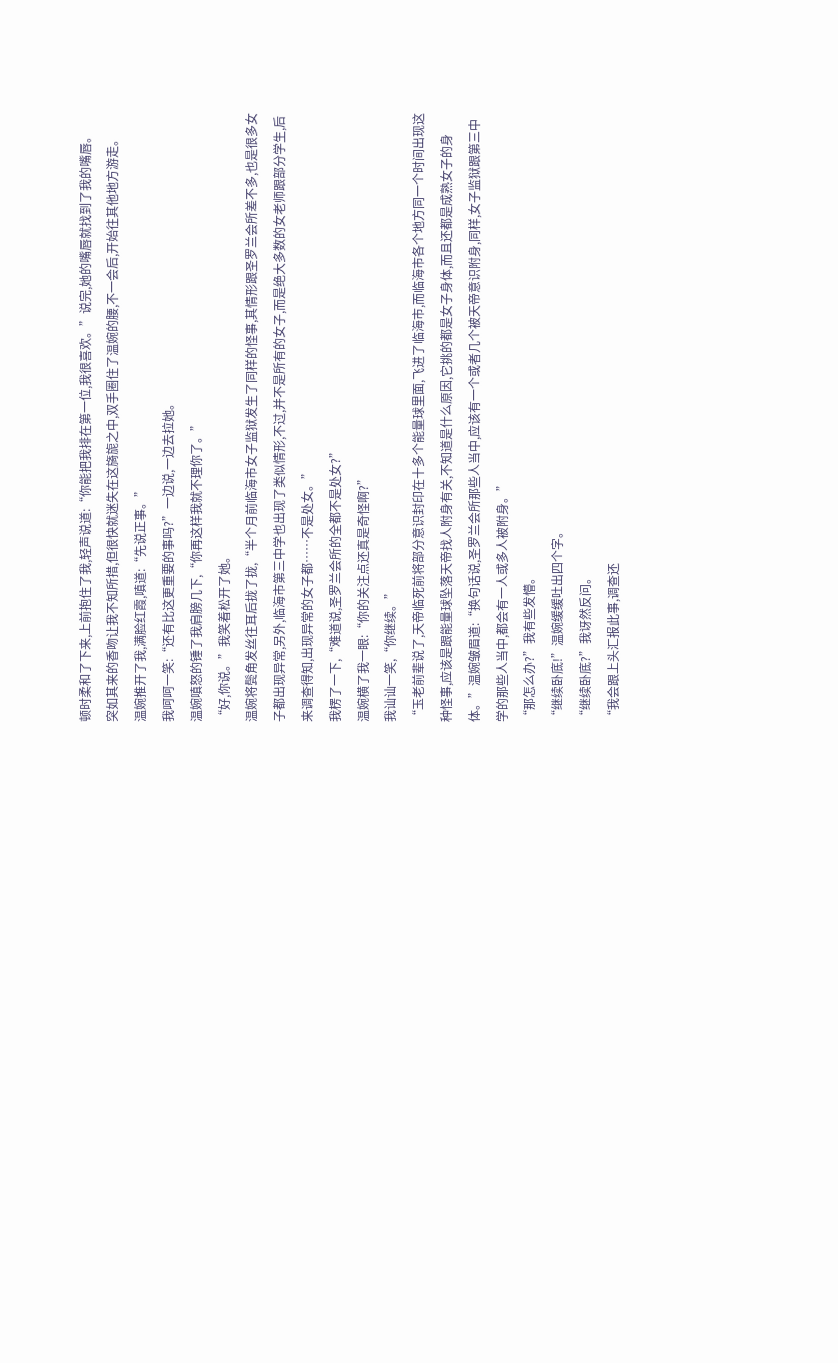顿时柔和了下来,上前抱住了我,轻声说道:“你能把我排在第一位,我很喜欢。”说完,她的嘴唇就找到了我的嘴唇。
突如其来的香吻让我不知所措,但很快就迷失在这旖旎之中,双手圈住了温婉的腰,不一会后,开始往其他地方游走。
温婉推开了我,满脸红霞,嗔道:“先说正事。”
我呵呵一笑:“还有比这更重要的事吗?”一边说,一边去拉她。
温婉嗔怒的锤了我肩膀几下,“你再这样我就不理你了。”
“好,你说。”我笑着松开了她。
温婉将鬓角发丝往耳后拢了拢,“半个月前临海市女子监狱发生了同样的怪事,其情形跟圣罗兰会所差不多,也是很多女子都出现异常,另外,临海市第三中学也出现了类似情形,不过,并不是所有的女子,而是绝大多数的女老师跟部分学生,后来调查得知,出现异常的女子都……不是处女。”
我楞了一下,“难道说,圣罗兰会所的全都不是处女?”
温婉横了我一眼:“你的关注点还真是奇怪啊?”
我讪讪一笑,“你继续。”
“玉老前辈说了,天帝临死前将部分意识封印在十多个能量球里面,飞进了临海市,而临海市各个地方同一个时间出现这种怪事,应该是跟能量球坠落天帝找人附身有关,不知道是什么原因,它挑的都是女子身体,而且还都是成熟女子的身体。”温婉皱眉道:“换句话说,圣罗兰会所那些人当中,应该有一个或者几个被天帝意识附身,同样,女子监狱跟第三中学的那些人当中,都会有一人或多人被附身。”
“那怎么办?”我有些发懵。
“继续卧底!”温婉缓缓吐出四个字。
“继续卧底?”我讶然反问。
“我会跟上头汇报此事,调查还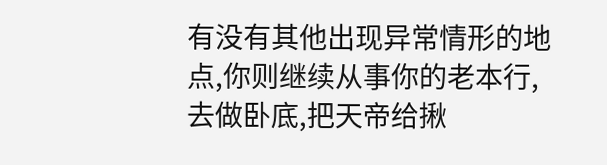有没有其他出现异常情形的地点,你则继续从事你的老本行,去做卧底,把天帝给揪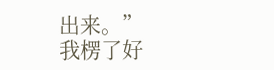出来。”
我楞了好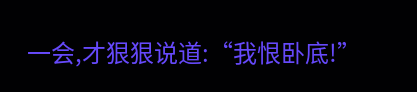一会,才狠狠说道:“我恨卧底!”